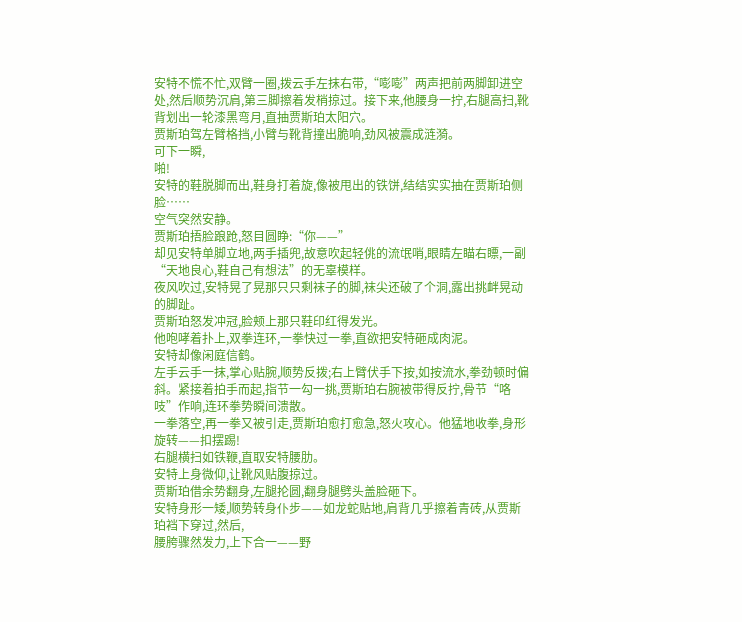安特不慌不忙,双臂一圈,拨云手左抹右带,“嘭嘭”两声把前两脚卸进空处,然后顺势沉肩,第三脚擦着发梢掠过。接下来,他腰身一拧,右腿高扫,靴背划出一轮漆黑弯月,直抽贾斯珀太阳穴。
贾斯珀驾左臂格挡,小臂与靴背撞出脆响,劲风被震成涟漪。
可下一瞬,
啪!
安特的鞋脱脚而出,鞋身打着旋,像被甩出的铁饼,结结实实抽在贾斯珀侧脸……
空气突然安静。
贾斯珀捂脸踉跄,怒目圆睁:“你——”
却见安特单脚立地,两手插兜,故意吹起轻佻的流氓哨,眼睛左瞄右瞟,一副“天地良心,鞋自己有想法”的无辜模样。
夜风吹过,安特晃了晃那只只剩袜子的脚,袜尖还破了个洞,露出挑衅晃动的脚趾。
贾斯珀怒发冲冠,脸颊上那只鞋印红得发光。
他咆哮着扑上,双拳连环,一拳快过一拳,直欲把安特砸成肉泥。
安特却像闲庭信鹤。
左手云手一抹,掌心贴腕,顺势反拨;右上臂伏手下按,如按流水,拳劲顿时偏斜。紧接着拍手而起,指节一勾一挑,贾斯珀右腕被带得反拧,骨节“咯吱”作响,连环拳势瞬间溃散。
一拳落空,再一拳又被引走,贾斯珀愈打愈急,怒火攻心。他猛地收拳,身形旋转——扣摆踢!
右腿横扫如铁鞭,直取安特腰肋。
安特上身微仰,让靴风贴腹掠过。
贾斯珀借余势翻身,左腿抡圆,翻身腿劈头盖脸砸下。
安特身形一矮,顺势转身仆步——如龙蛇贴地,肩背几乎擦着青砖,从贾斯珀裆下穿过,然后,
腰胯骤然发力,上下合一——野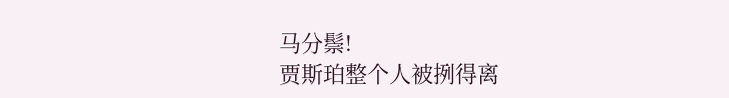马分鬃!
贾斯珀整个人被挒得离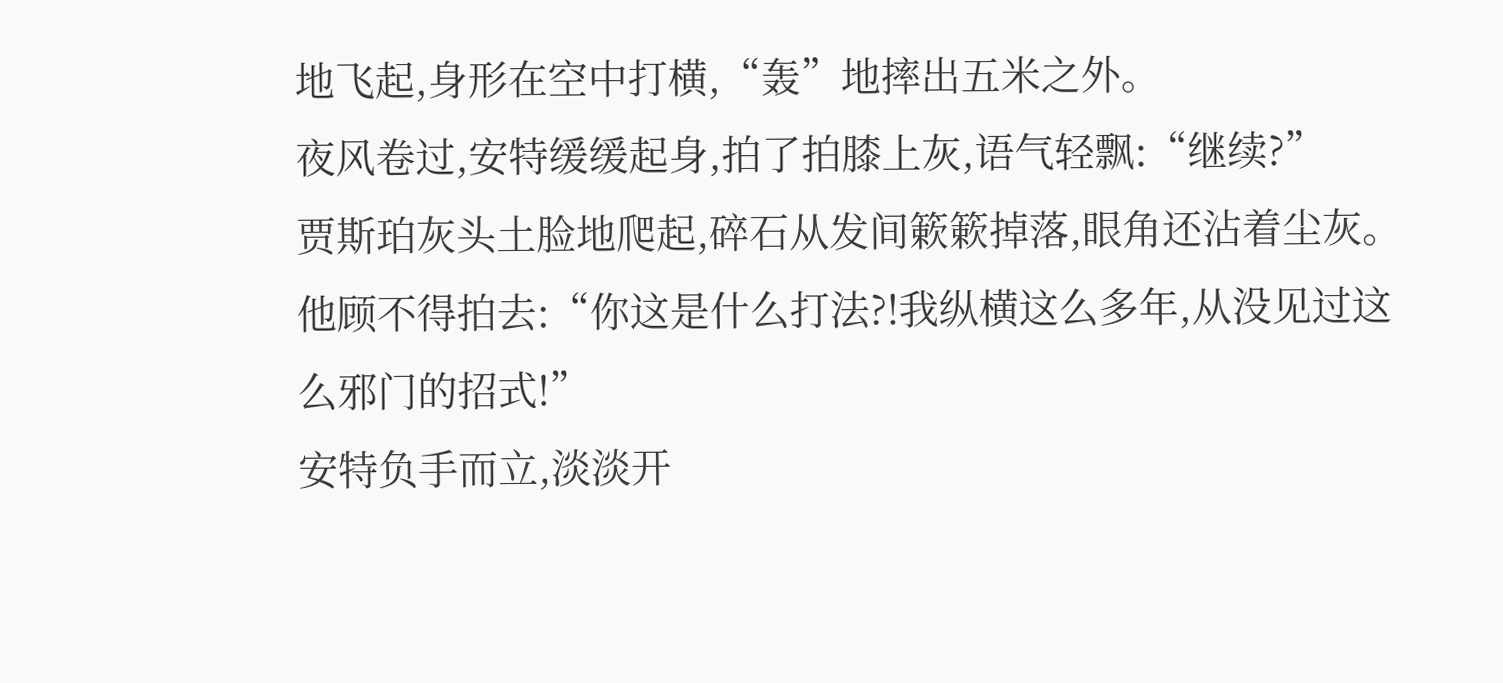地飞起,身形在空中打横,“轰”地摔出五米之外。
夜风卷过,安特缓缓起身,拍了拍膝上灰,语气轻飘:“继续?”
贾斯珀灰头土脸地爬起,碎石从发间簌簌掉落,眼角还沾着尘灰。他顾不得拍去:“你这是什么打法?!我纵横这么多年,从没见过这么邪门的招式!”
安特负手而立,淡淡开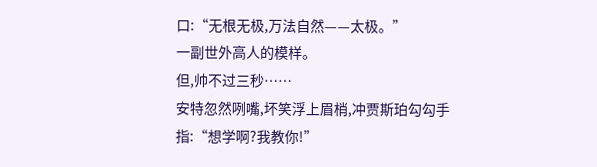口:“无根无极,万法自然——太极。”
一副世外高人的模样。
但,帅不过三秒……
安特忽然咧嘴,坏笑浮上眉梢,冲贾斯珀勾勾手指:“想学啊?我教你!”